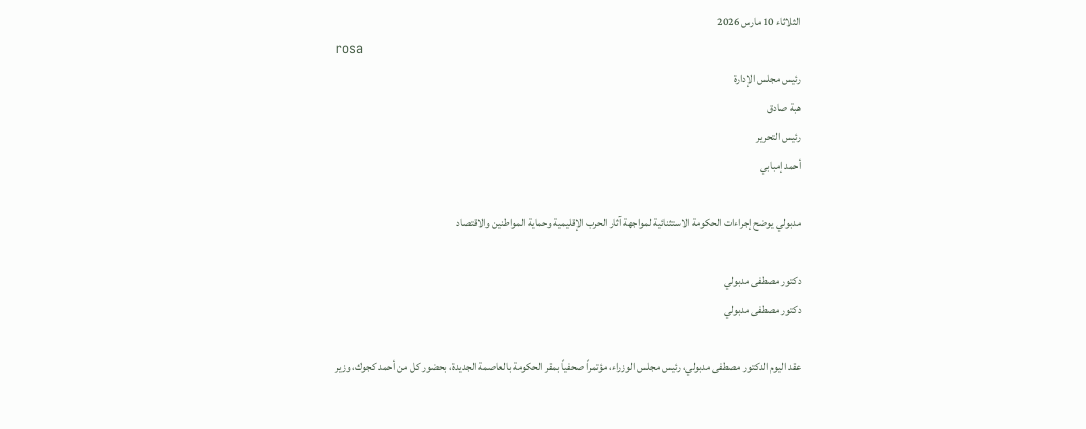الثلاثاء 10 مارس 2026
rosa
رئيس مجلس الإدارة
هبة صادق
رئيس التحرير
أحمد إمبابي

مدبولي يوضح إجراءات الحكومة الاستثنائية لمواجهة آثار الحرب الإقليمية وحماية المواطنين والاقتصاد

دكتور مصطفى مدبولي
دكتور مصطفى مدبولي

عقد اليوم الدكتور مصطفى مدبولي، رئيس مجلس الوزراء، مؤتمراً صحفياً بمقر الحكومة بالعاصمة الجديدة، بحضور كل من أحمد كجوك، وزير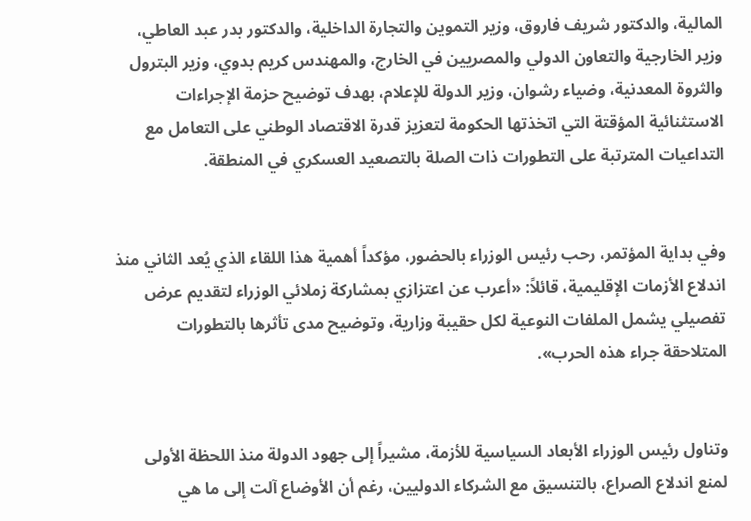المالية، والدكتور شريف فاروق، وزير التموين والتجارة الداخلية، والدكتور بدر عبد العاطي، وزير الخارجية والتعاون الدولي والمصريين في الخارج، والمهندس كريم بدوي، وزير البترول والثروة المعدنية، وضياء رشوان، وزير الدولة للإعلام، بهدف توضيح حزمة الإجراءات الاستثنائية المؤقتة التي اتخذتها الحكومة لتعزيز قدرة الاقتصاد الوطني على التعامل مع التداعيات المترتبة على التطورات ذات الصلة بالتصعيد العسكري في المنطقة.


وفي بداية المؤتمر، رحب رئيس الوزراء بالحضور، مؤكداً أهمية هذا اللقاء الذي يُعد الثاني منذ اندلاع الأزمات الإقليمية، قائلاً: «أعرب عن اعتزازي بمشاركة زملائي الوزراء لتقديم عرض تفصيلي يشمل الملفات النوعية لكل حقيبة وزارية، وتوضيح مدى تأثرها بالتطورات المتلاحقة جراء هذه الحرب».


وتناول رئيس الوزراء الأبعاد السياسية للأزمة، مشيراً إلى جهود الدولة منذ اللحظة الأولى لمنع اندلاع الصراع، بالتنسيق مع الشركاء الدوليين، رغم أن الأوضاع آلت إلى ما هي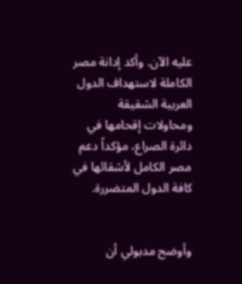عليه الآن. وأكد إدانة مصر الكاملة لاستهداف الدول العربية الشقيقة ومحاولات إقحامها في دائرة الصراع، مؤكداً دعم مصر الكامل لأشقائها في كافة الدول المتضررة.


وأوضح مدبولي أن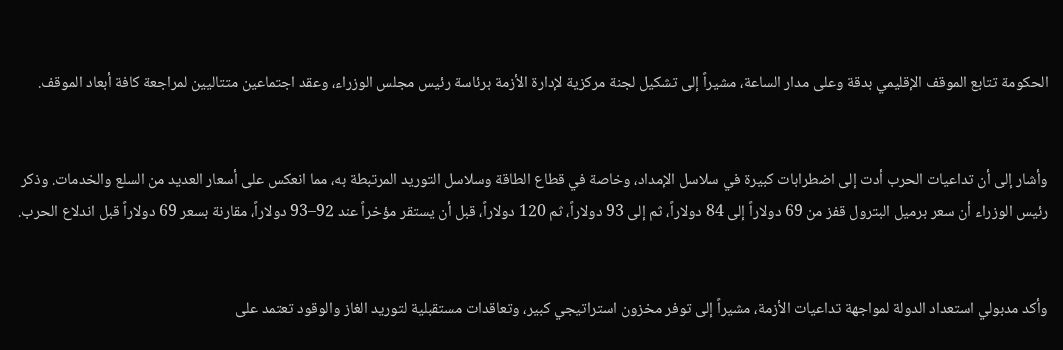الحكومة تتابع الموقف الإقليمي بدقة وعلى مدار الساعة، مشيراً إلى تشكيل لجنة مركزية لإدارة الأزمة برئاسة رئيس مجلس الوزراء، وعقد اجتماعين متتاليين لمراجعة كافة أبعاد الموقف.


وأشار إلى أن تداعيات الحرب أدت إلى اضطرابات كبيرة في سلاسل الإمداد، وخاصة في قطاع الطاقة وسلاسل التوريد المرتبطة به، مما انعكس على أسعار العديد من السلع والخدمات. وذكر رئيس الوزراء أن سعر برميل البترول قفز من 69 دولاراً إلى 84 دولاراً، ثم إلى 93 دولاراً، ثم 120 دولاراً، قبل أن يستقر مؤخراً عند 92–93 دولاراً، مقارنة بسعر 69 دولاراً قبل اندلاع الحرب.


وأكد مدبولي استعداد الدولة لمواجهة تداعيات الأزمة، مشيراً إلى توفر مخزون استراتيجي كبير، وتعاقدات مستقبلية لتوريد الغاز والوقود تعتمد على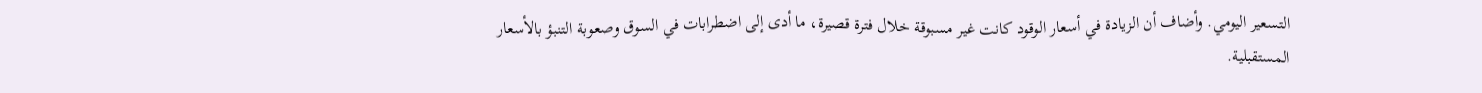التسعير اليومي. وأضاف أن الزيادة في أسعار الوقود كانت غير مسبوقة خلال فترة قصيرة، ما أدى إلى اضطرابات في السوق وصعوبة التنبؤ بالأسعار المستقبلية.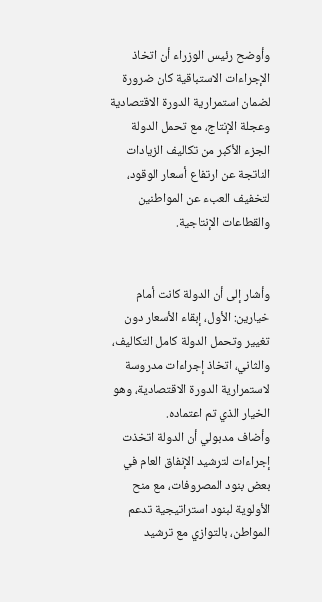وأوضح رئيس الوزراء أن اتخاذ الإجراءات الاستباقية كان ضرورة لضمان استمرارية الدورة الاقتصادية وعجلة الإنتاج، مع تحمل الدولة الجزء الأكبر من تكاليف الزيادات الناتجة عن ارتفاع أسعار الوقود، لتخفيف العبء عن المواطنين والقطاعات الإنتاجية.


وأشار إلى أن الدولة كانت أمام خيارين: الأول، إبقاء الأسعار دون تغيير وتحمل الدولة كامل التكاليف، والثاني، اتخاذ إجراءات مدروسة لاستمرارية الدورة الاقتصادية، وهو الخيار الذي تم اعتماده.
وأضاف مدبولي أن الدولة اتخذت إجراءات لترشيد الإنفاق العام في بعض بنود المصروفات، مع منح الأولوية لبنود استراتيجية تدعم المواطن، بالتوازي مع ترشيد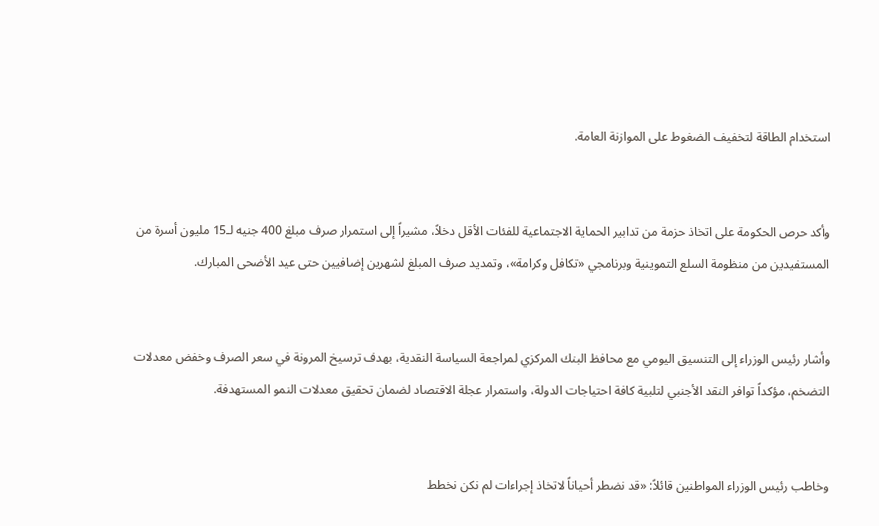استخدام الطاقة لتخفيف الضغوط على الموازنة العامة.


وأكد حرص الحكومة على اتخاذ حزمة من تدابير الحماية الاجتماعية للفئات الأقل دخلاً، مشيراً إلى استمرار صرف مبلغ 400 جنيه لـ15 مليون أسرة من المستفيدين من منظومة السلع التموينية وبرنامجي «تكافل وكرامة»، وتمديد صرف المبلغ لشهرين إضافيين حتى عيد الأضحى المبارك.


وأشار رئيس الوزراء إلى التنسيق اليومي مع محافظ البنك المركزي لمراجعة السياسة النقدية، بهدف ترسيخ المرونة في سعر الصرف وخفض معدلات التضخم، مؤكداً توافر النقد الأجنبي لتلبية كافة احتياجات الدولة، واستمرار عجلة الاقتصاد لضمان تحقيق معدلات النمو المستهدفة.


وخاطب رئيس الوزراء المواطنين قائلاً: «قد نضطر أحياناً لاتخاذ إجراءات لم نكن نخطط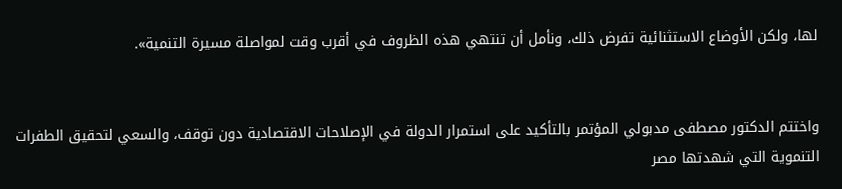لها، ولكن الأوضاع الاستثنائية تفرض ذلك، ونأمل أن تنتهي هذه الظروف في أقرب وقت لمواصلة مسيرة التنمية».


واختتم الدكتور مصطفى مدبولي المؤتمر بالتأكيد على استمرار الدولة في الإصلاحات الاقتصادية دون توقف، والسعي لتحقيق الطفرات التنموية التي شهدتها مصر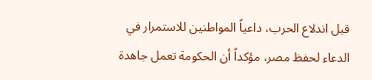قبل اندلاع الحرب، داعياً المواطنين للاستمرار في الدعاء لحفظ مصر، مؤكداً أن الحكومة تعمل جاهدة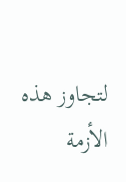لتجاوز هذه الأزمة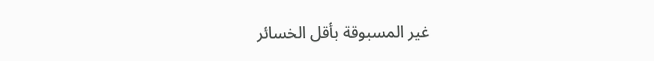غير المسبوقة بأقل الخسائر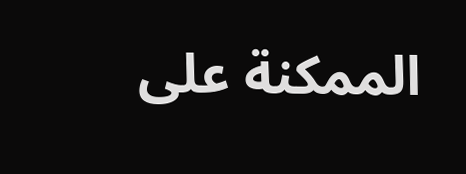الممكنة على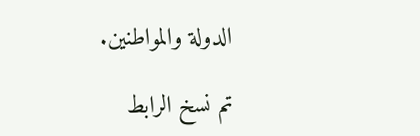الدولة والمواطنين.

تم نسخ الرابط